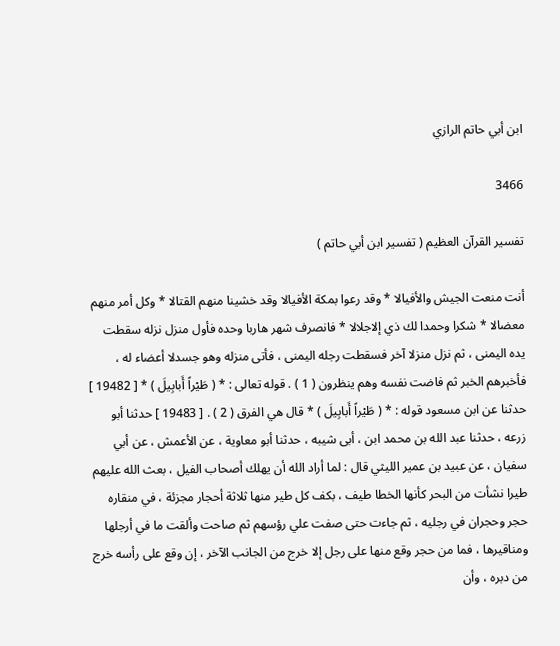ابن أبي حاتم الرازي

3466

تفسير القرآن العظيم ( تفسير ابن أبي حاتم )

أنت منعت الجيش والأفيالا * وقد رعوا بمكة الأفيالا وقد خشينا منهم القتالا * وكل أمر منهم معضالا * شكرا وحمدا لك ذي إلاجلالا * فانصرف شهر هاربا وحده فأول منزل نزله سقطت يده اليمنى ، ثم نزل منزلا آخر فسقطت رجله اليمنى ، فأتى منزله وهو جسدلا أعضاء له ، فأخبرهم الخبر ثم فاضت نفسه وهم ينظرون ( 1 ) . قوله تعالى : * ( طَيْراً أَبابِيلَ ) * [ 19482 ] حدثنا عن ابن مسعود قوله : * ( طَيْراً أَبابِيلَ ) * قال هي الفرق ( 2 ) . [ 19483 ] حدثنا أبو زرعه ، حدثنا عبد الله بن محمد ابن ، أبى شيبه ، حدثنا أبو معاوية ، عن الأعمش ، عن أبي سفيان ، عن عبيد بن عمير الليثي قال : لما أراد الله أن يهلك أصحاب الفيل ، بعث الله عليهم طيرا نشأت من البحر كأنها الخطا طيف ، بكف كل طير منها ثلاثة أحجار مجزئة ، في منقاره حجر وحجران في رجليه ، ثم جاءت حتى صفت علي رؤسهم ثم صاحت وألقت ما في أرجلها ومناقيرها ، فما من حجر وقع منها على رجل إلا خرج من الجانب الآخر ، إن وقع على رأسه خرج من دبره ، وأن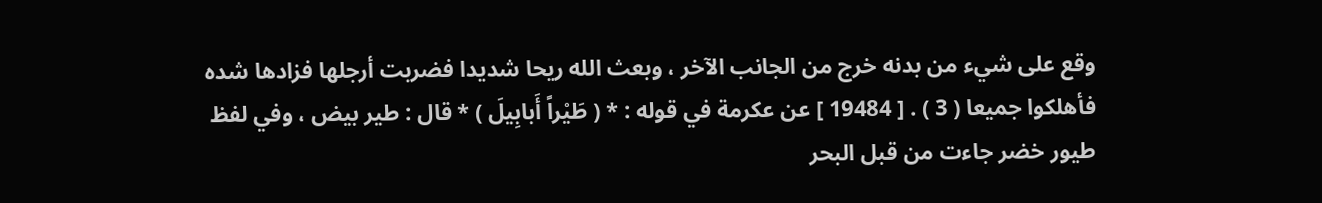وقع على شيء من بدنه خرج من الجانب الآخر ، وبعث الله ريحا شديدا فضربت أرجلها فزادها شده فأهلكوا جميعا ( 3 ) . [ 19484 ] عن عكرمة في قوله : * ( طَيْراً أَبابِيلَ ) * قال : طير بيض ، وفي لفظ طيور خضر جاءت من قبل البحر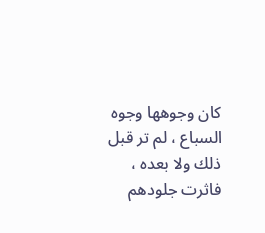كان وجوهها وجوه السباع ، لم تر قبل ذلك ولا بعده ، فاثرت جلودهم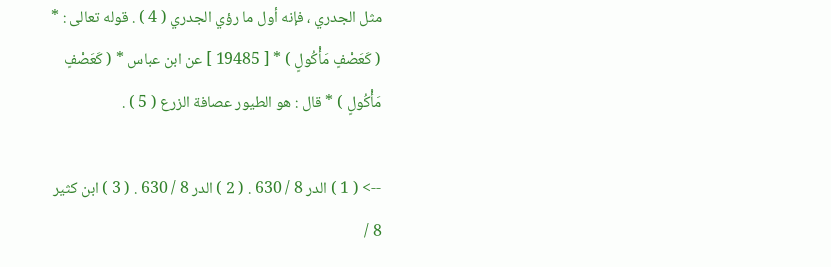مثل الجدري ، فإنه أول ما رؤي الجدري ( 4 ) . قوله تعالى : * ( كَعَصْفٍ مَأْكُولٍ ) * [ 19485 ] عن ابن عباس * ( كَعَصْفٍ مَأْكُولٍ ) * قال : هو الطيور عصافة الزرع ( 5 ) .

--> ( 1 ) الدر 8 / 630 . ( 2 ) الدر 8 / 630 . ( 3 ) ابن كثير 8 /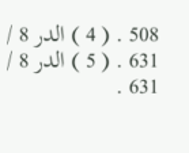508 . ( 4 ) الدر 8 / 631 . ( 5 ) الدر 8 / 631 .